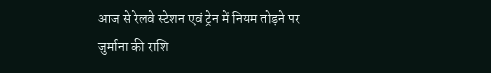आज से रेलवे स्टेशन एवं ट्रेन में नियम तोड़ने पर जुर्माना की राशि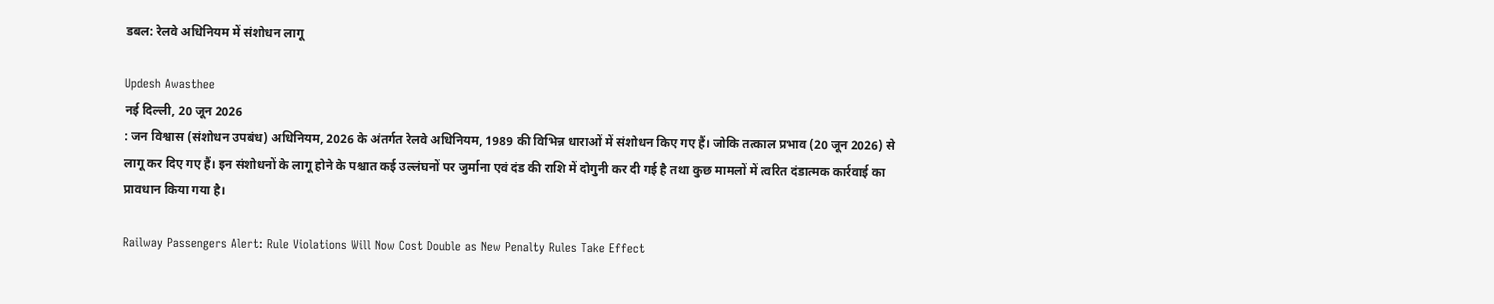डबल: रेलवे अधिनियम में संशोधन लागू

Updesh Awasthee
नई दिल्ली, 20 जून 2026
: जन विश्वास (संशोधन उपबंध) अधिनियम, 2026 के अंतर्गत रेलवे अधिनियम, 1989 की विभिन्न धाराओं में संशोधन किए गए हैं। जोकि तत्काल प्रभाव (20 जून 2026) से लागू कर दिए गए हैं। इन संशोधनों के लागू होने के पश्चात कई उल्लंघनों पर जुर्माना एवं दंड की राशि में दोगुनी कर दी गई है तथा कुछ मामलों में त्वरित दंडात्मक कार्रवाई का प्रावधान किया गया है।

Railway Passengers Alert: Rule Violations Will Now Cost Double as New Penalty Rules Take Effect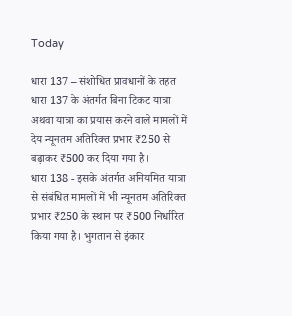Today

धारा 137 – संशोधित प्रावधानों के तहत धारा 137 के अंतर्गत बिना टिकट यात्रा अथवा यात्रा का प्रयास करने वाले मामलों में देय न्यूनतम अतिरिक्त प्रभार ₹250 से बढ़ाकर ₹500 कर दिया गया है।
धारा 138 - इसके अंतर्गत अनियमित यात्रा से संबंधित मामलों में भी न्यूनतम अतिरिक्त प्रभार ₹250 के स्थान पर ₹500 निर्धारित किया गया है। भुगतान से इंकार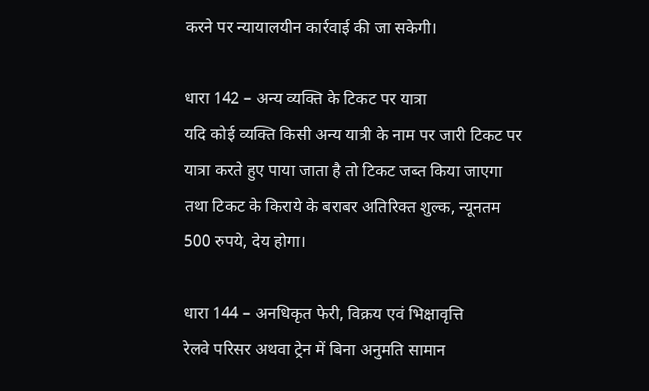करने पर न्यायालयीन कार्रवाई की जा सकेगी।

धारा 142 – अन्य व्यक्ति के टिकट पर यात्रा
यदि कोई व्यक्ति किसी अन्य यात्री के नाम पर जारी टिकट पर यात्रा करते हुए पाया जाता है तो टिकट जब्त किया जाएगा तथा टिकट के किराये के बराबर अतिरिक्त शुल्क, न्यूनतम 500 रुपये, देय होगा।

धारा 144 – अनधिकृत फेरी, विक्रय एवं भिक्षावृत्ति
रेलवे परिसर अथवा ट्रेन में बिना अनुमति सामान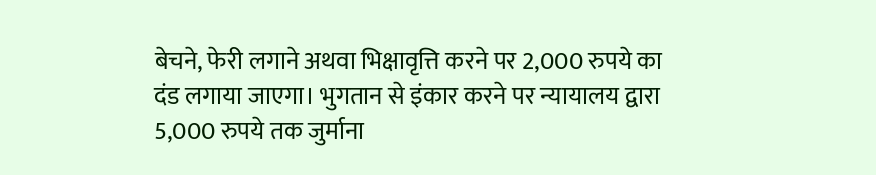बेचने, फेरी लगाने अथवा भिक्षावृत्ति करने पर 2,000 रुपये का दंड लगाया जाएगा। भुगतान से इंकार करने पर न्यायालय द्वारा 5,000 रुपये तक जुर्माना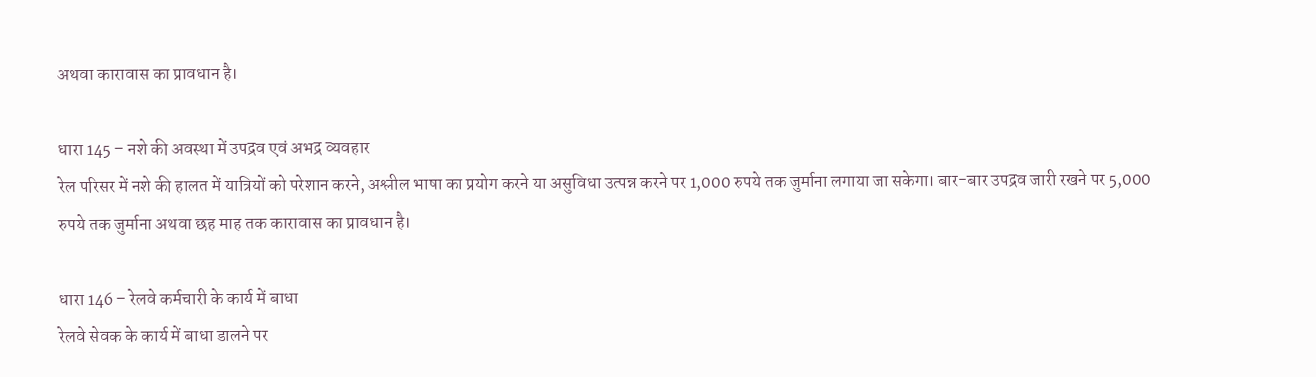अथवा कारावास का प्रावधान है।

धारा 145 – नशे की अवस्था में उपद्रव एवं अभद्र व्यवहार
रेल परिसर में नशे की हालत में यात्रियों को परेशान करने, अश्लील भाषा का प्रयोग करने या असुविधा उत्पन्न करने पर 1,000 रुपये तक जुर्माना लगाया जा सकेगा। बार-बार उपद्रव जारी रखने पर 5,000 रुपये तक जुर्माना अथवा छह माह तक कारावास का प्रावधान है।

धारा 146 – रेलवे कर्मचारी के कार्य में बाधा
रेलवे सेवक के कार्य में बाधा डालने पर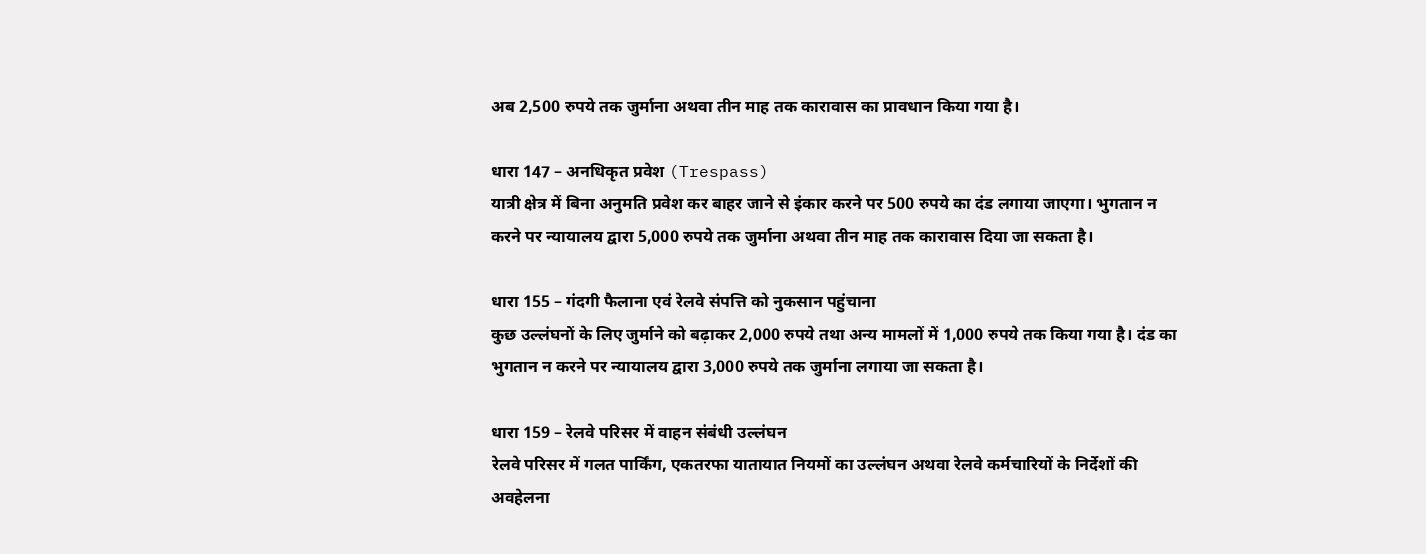अब 2,500 रुपये तक जुर्माना अथवा तीन माह तक कारावास का प्रावधान किया गया है।

धारा 147 – अनधिकृत प्रवेश (Trespass)
यात्री क्षेत्र में बिना अनुमति प्रवेश कर बाहर जाने से इंकार करने पर 500 रुपये का दंड लगाया जाएगा। भुगतान न करने पर न्यायालय द्वारा 5,000 रुपये तक जुर्माना अथवा तीन माह तक कारावास दिया जा सकता है।

धारा 155 – गंदगी फैलाना एवं रेलवे संपत्ति को नुकसान पहुंचाना
कुछ उल्लंघनों के लिए जुर्माने को बढ़ाकर 2,000 रुपये तथा अन्य मामलों में 1,000 रुपये तक किया गया है। दंड का भुगतान न करने पर न्यायालय द्वारा 3,000 रुपये तक जुर्माना लगाया जा सकता है।

धारा 159 – रेलवे परिसर में वाहन संबंधी उल्लंघन
रेलवे परिसर में गलत पार्किंग, एकतरफा यातायात नियमों का उल्लंघन अथवा रेलवे कर्मचारियों के निर्देशों की अवहेलना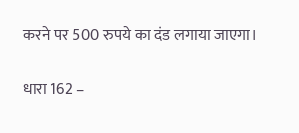करने पर 500 रुपये का दंड लगाया जाएगा।

धारा 162 –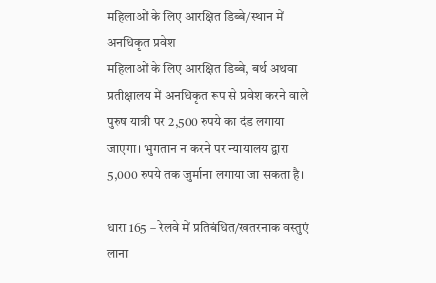महिलाओं के लिए आरक्षित डिब्बे/स्थान में अनधिकृत प्रवेश
महिलाओं के लिए आरक्षित डिब्बे, बर्थ अथवा प्रतीक्षालय में अनधिकृत रूप से प्रवेश करने वाले पुरुष यात्री पर 2,500 रुपये का दंड लगाया जाएगा। भुगतान न करने पर न्यायालय द्वारा 5,000 रुपये तक जुर्माना लगाया जा सकता है।

धारा 165 – रेलवे में प्रतिबंधित/खतरनाक वस्तुएं लाना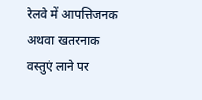रेलवे में आपत्तिजनक अथवा खतरनाक वस्तुएं लाने पर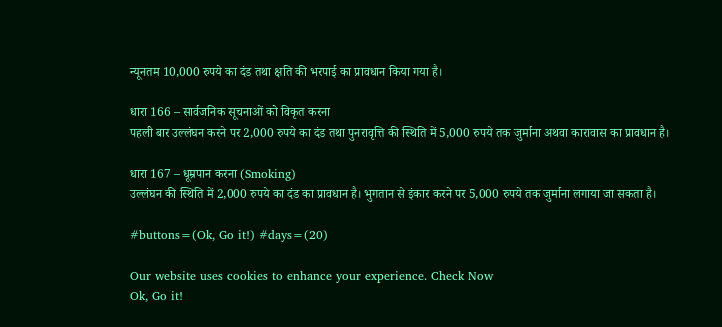न्यूनतम 10,000 रुपये का दंड तथा क्षति की भरपाई का प्रावधान किया गया है।

धारा 166 – सार्वजनिक सूचनाओं को विकृत करना
पहली बार उल्लंघन करने पर 2,000 रुपये का दंड तथा पुनरावृत्ति की स्थिति में 5,000 रुपये तक जुर्माना अथवा कारावास का प्रावधान है।

धारा 167 – धूम्रपान करना (Smoking)
उल्लंघन की स्थिति में 2,000 रुपये का दंड का प्रावधान है। भुगतान से इंकार करने पर 5,000 रुपये तक जुर्माना लगाया जा सकता है।

#buttons=(Ok, Go it!) #days=(20)

Our website uses cookies to enhance your experience. Check Now
Ok, Go it!